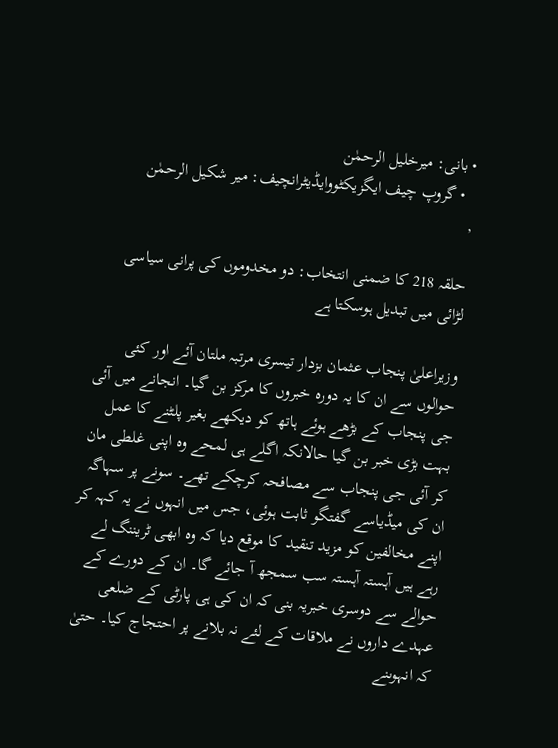• بانی: میرخلیل الرحمٰن
  • گروپ چیف ایگزیکٹووایڈیٹرانچیف: میر شکیل الرحمٰن
,

حلقہ 218 کا ضمنی انتخاب: دو مخدوموں کی پرانی سیاسی لڑائی میں تبدیل ہوسکتا ہے

وزیراعلیٰ پنجاب عثمان بزدار تیسری مرتبہ ملتان آئے اور کئی حوالوں سے ان کا یہ دورہ خبروں کا مرکز بن گیا۔ انجانے میں آئی جی پنجاب کے بڑھے ہوئے ہاتھ کو دیکھے بغیر پلٹنے کا عمل بہت بڑی خبر بن گیا حالانکہ اگلے ہی لمحے وہ اپنی غلطی مان کر آئی جی پنجاب سے مصافحہ کرچکے تھے۔ سونے پر سہاگہ ان کی میڈیاسے گفتگو ثابت ہوئی، جس میں انہوں نے یہ کہہ کر اپنے مخالفین کو مزید تنقید کا موقع دیا کہ وہ ابھی ٹریننگ لے رہے ہیں آہستہ آہستہ سب سمجھ آ جائے گا۔ ان کے دورے کے حوالے سے دوسری خبریہ بنی کہ ان کی ہی پارٹی کے ضلعی عہدے داروں نے ملاقات کے لئے نہ بلانے پر احتجاج کیا۔ حتیٰ کہ انہوںنے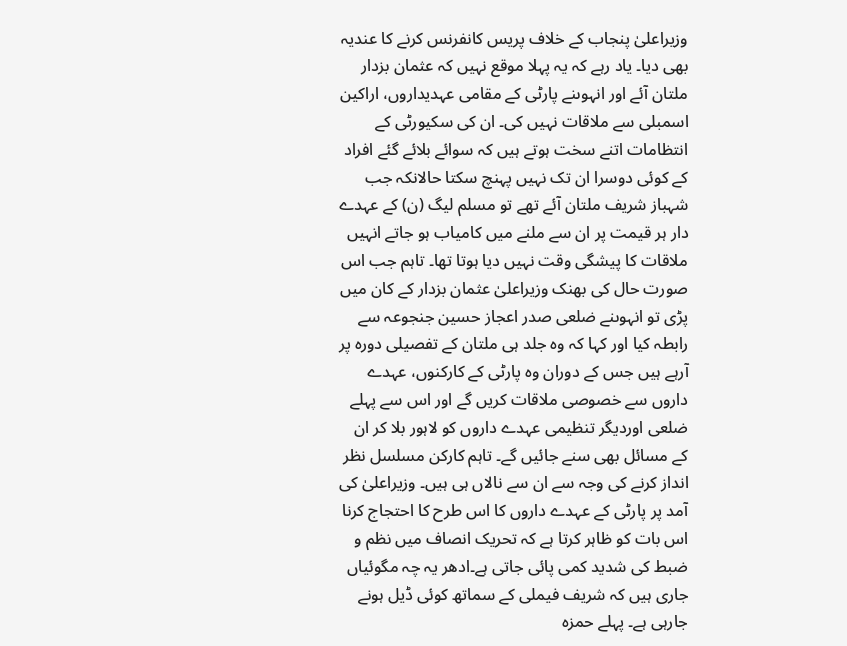وزیراعلیٰ پنجاب کے خلاف پریس کانفرنس کرنے کا عندیہ بھی دیا۔ یاد رہے کہ یہ پہلا موقع نہیں کہ عثمان بزدار ملتان آئے اور انہوںنے پارٹی کے مقامی عہدیداروں، اراکین اسمبلی سے ملاقات نہیں کی۔ ان کی سکیورٹی کے انتظامات اتنے سخت ہوتے ہیں کہ سوائے بلائے گئے افراد کے کوئی دوسرا ان تک نہیں پہنچ سکتا حالانکہ جب شہباز شریف ملتان آئے تھے تو مسلم لیگ (ن) کے عہدے دار ہر قیمت پر ان سے ملنے میں کامیاب ہو جاتے انہیں ملاقات کا پیشگی وقت نہیں دیا ہوتا تھا۔ تاہم جب اس صورت حال کی بھنک وزیراعلیٰ عثمان بزدار کے کان میں پڑی تو انہوںنے ضلعی صدر اعجاز حسین جنجوعہ سے رابطہ کیا اور کہا کہ وہ جلد ہی ملتان کے تفصیلی دورہ پر آرہے ہیں جس کے دوران وہ پارٹی کے کارکنوں، عہدے داروں سے خصوصی ملاقات کریں گے اور اس سے پہلے ضلعی اوردیگر تنظیمی عہدے داروں کو لاہور بلا کر ان کے مسائل بھی سنے جائیں گے۔ تاہم کارکن مسلسل نظر انداز کرنے کی وجہ سے ان سے نالاں ہی ہیں۔ وزیراعلیٰ کی آمد پر پارٹی کے عہدے داروں کا اس طرح کا احتجاج کرنا اس بات کو ظاہر کرتا ہے کہ تحریک انصاف میں نظم و ضبط کی شدید کمی پائی جاتی ہے۔ادھر یہ چہ مگوئیاں جاری ہیں کہ شریف فیملی کے سماتھ کوئی ڈیل ہونے جارہی ہے۔ پہلے حمزہ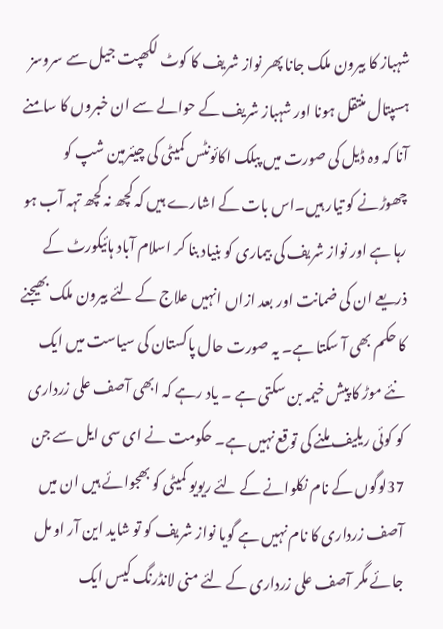شہباز کا بیرون ملک جانا پھر نواز شریف کا کوٹ لکھپت جیل سے سروسز ہسپتال منتقل ہونا اور شہباز شریف کے حوالے سے ان خبروں کا سامنے آنا کہ وہ ڈیل کی صورت میں پبلک اکائونٹس کمیٹی کی چیئرمین شپ کو چھوڑنے کو تیار ہیں۔اس بات کے اشارے ہیں کہ کچھ نہ کچھ تہہ آب ہو رہا ہے اور نواز شریف کی بیماری کو بنیاد بنا کر اسلام آباد ہائیکورٹ کے ذریعے ان کی ضمانت اور بعد ازاں انہیں علاج کے لئے بیرون ملک بھیجنے کا حکم بھی آ سکتا ہے۔ یہ صورت حال پاکستان کی سیاست میں ایک نئے موڑ کا پیش خیمہ بن سکتی ہے ۔ یاد رہے کہ ابھی آصف علی زرداری کو کوئی ریلیف ملنے کی توقع نہیں ہے۔ حکومت نے ای سی ایل سے جن 37لوگوں کے نام نکلوانے کے لئے ریویو کمیٹی کو بھجوائے ہیں ان میں آصف زرداری کا نام نہیں ہے گویا نواز شریف کو تو شاید این آر او مل جائے مگر آصف علی زرداری کے لئے منی لانڈرنگ کیس ایک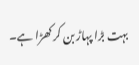بہت بڑا پہاڑ بن کر کھڑا ہے۔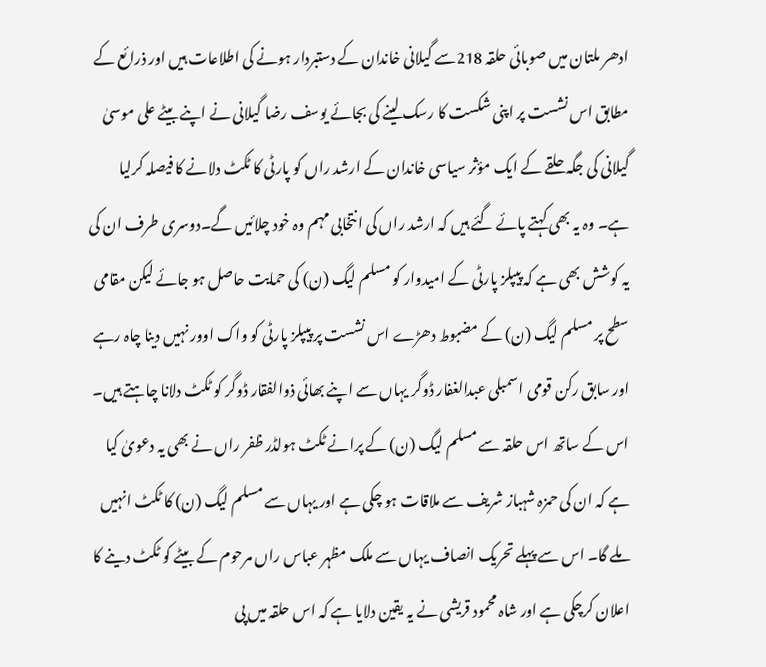ادھر ملتان میں صوبائی حلقہ 218سے گیلانی خاندان کے دستبردار ہونے کی اطلاعات ہیں اور ذرائع کے مطابق اس نشست پر اپنی شکست کا رسک لینے کی بجائے یوسف رضا گیلانی نے اپنے بیٹے علی موسیٰ گیلانی کی جگہ حلقے کے ایک مؤثر سیاسی خاندان کے ارشد راں کو پارٹی کا ٹکٹ دلانے کا فیصلہ کرلیا ہے۔ وہ یہ بھی کہتے پائے گئے ہیں کہ ارشد راں کی انتخابی مہم وہ خود چلائیں گے۔دوسری طرف ان کی یہ کوشش بھی ہے کہ پیپلز پارٹی کے امیدوار کو مسلم لیگ (ن) کی حمایت حاصل ہو جائے لیکن مقامی سطح پر مسلم لیگ (ن) کے مضبوط دھڑے اس نشست پر پیپلز پارٹی کو واک اوور نہیں دینا چاہ رہے اور سابق رکن قومی اسمبلی عبدالغفار ڈوگر یہاں سے اپنے بھائی ذوالفقار ڈوگر کو ٹکٹ دلانا چاہتے ہیں۔ اس کے ساتھ اس حلقہ سے مسلم لیگ (ن) کے پرانے ٹکٹ ہولڈر ظفر راں نے بھی یہ دعویٰ کیا ہے کہ ان کی حمزہ شہباز شریف سے ملاقات ہو چکی ہے اور یہاں سے مسلم لیگ (ن) کا ٹکٹ انہیں ملے گا۔ اس سے پہلے تحریک انصاف یہاں سے ملک مظہر عباس راں مرحوم کے بیٹے کو ٹکٹ دینے کا اعلان کرچکی ہے اور شاہ محمود قریشی نے یہ یقین دلایا ہے کہ اس حلقہ میں پی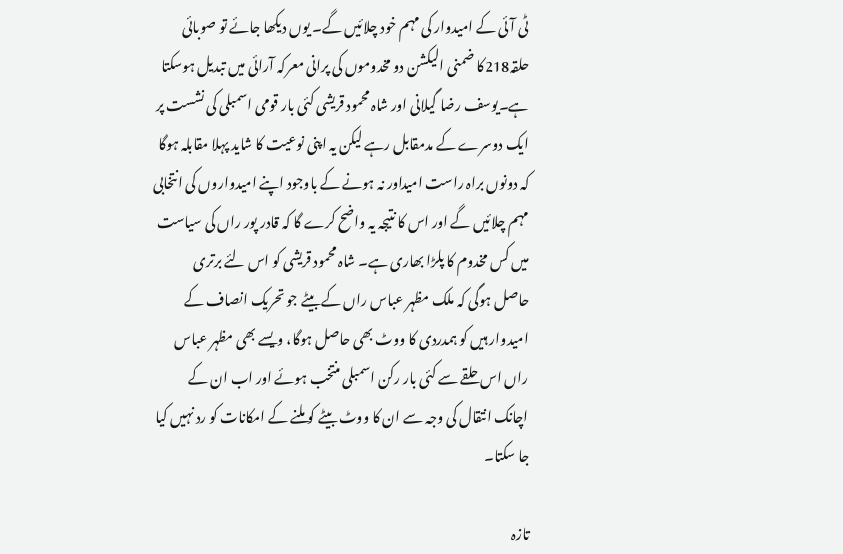ٹی آئی کے امیدوار کی مہم خود چلائیں گے۔ یوں دیکھا جائے تو صوبائی حلقہ218کا ضمنی الیکشن دو مخدوموں کی پرانی معرکہ آرائی میں تبدیل ہوسکتا ہے۔یوسف رضا گیلانی اور شاہ محمود قریشی کئی بار قومی اسمبلی کی نشست پر ایک دوسرے کے مدمقابل رہے لیکن یہ اپنی نوعیت کا شاید پہلا مقابلہ ہوگا کہ دونوں براہ راست امیداور نہ ہونے کے باوجود اپنے امیدواروں کی انتخابی مہم چلائیں گے اور اس کا نتیجہ یہ واضح کرے گا کہ قادر پور راں کی سیاست میں کس مخدوم کا پلڑا بھاری ہے۔ شاہ محمود قریشی کو اس لئے برتری حاصل ہوگی کہ ملک مظہر عباس راں کے بیٹے جو تحریک انصاف کے امیدوار ہیں کو ہمدردی کا ووٹ بھی حاصل ہوگا، ویسے بھی مظہر عباس راں اس حلقے سے کئی بار رکن اسمبلی منتخب ہوئے اور اب ان کے اچانک انتقال کی وجہ سے ان کا ووٹ بیٹے کو ملنے کے امکانات کو رد نہیں کیا جا سکتا۔

تازہ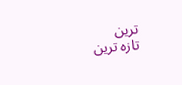ترین
تازہ ترین